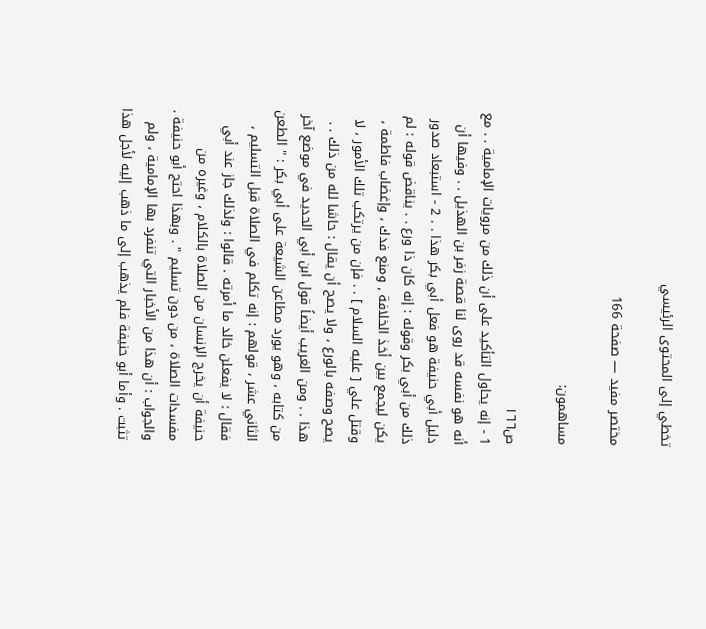تخطي إلى المحتوى الرئيسي

مختصر مفيد — صفحة 166

مساهمون:

ص١٦٦
1 - إنه يحاول التأكيد على أن ذلك من مرويات الإمامية . . مع أنه هو نفسه قد روى لنا قصة زفر بن الهذيل . . وفيها أن دليل أبي حنيفة هو فعل أبي بكر هذا . . 2 - استبعاد صدور ذلك من أبي بكر وقوله : إنه كان ذا ورع . . يناقض قوله : لم يكن ليجمع بين أخذ الخلافة , ومنع فدك ، وإغضاب فاطمة ، وقتل علي [ عليه السلام ] . . فإن من يرتكب تلك الأمور ، لا يصح وصفه بالورع ، ولا يصح أن يقال : حاشا لله من ذلك . . هذا . . ومن الغريب أيضاً قول ابن أبي الحديد في موضع آخر من كتابه ، وهو يورد مطاعن الشيعة على أبي بكر : " الطعن الثاني عشر ، قولهم : إنه تكلم في الصلاة قبل التسليم ، فقال : لا يفعلن خالد ما أمرته . قالوا : ولذلك جاز عند أبي حنيفة أن يخرج الإنسان من الصلاة بالكلام ، وغيره من مفسدات الصلاة ، من دون تسليم " . وبهذا احتج أبو حنيفة . والجواب : أن هذا من الأخبار التي تنفرد بها الإمامية ، ولم تثبت . وأما أبو حنيفة فلم يذهب إلى ما ذهب إليه لأجل هذا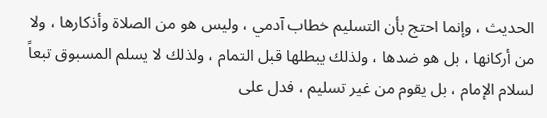الحديث ، وإنما احتج بأن التسليم خطاب آدمي ، وليس هو من الصلاة وأذكارها ، ولا من أركانها ، بل هو ضدها ، ولذلك يبطلها قبل التمام ، ولذلك لا يسلم المسبوق تبعاً لسلام الإمام ، بل يقوم من غير تسليم ، فدل على